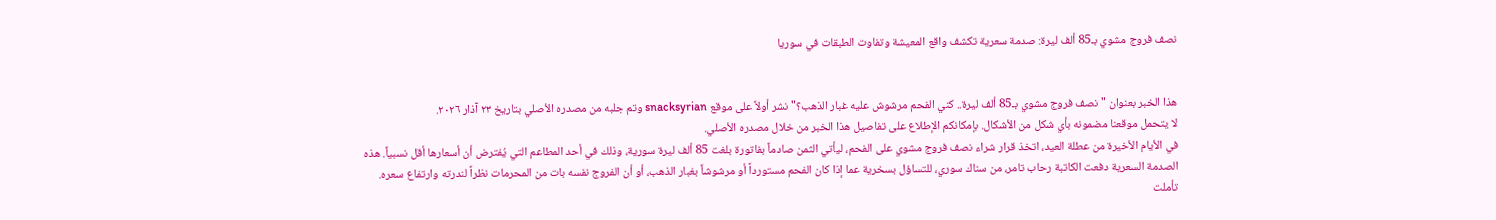نصف فروج مشوي بـ85 ألف ليرة: صدمة سعرية تكشف واقع المعيشة وتفاوت الطبقات في سوريا


هذا الخبر بعنوان "نصف فروج مشوي بـ85 ألف ليرة.. كني الفحم مرشوش عليه غبار الذهب؟" نشر أولاً على موقع snacksyrian وتم جلبه من مصدره الأصلي بتاريخ ٢٣ آذار ٢٠٢٦.
لا يتحمل موقعنا مضمونه بأي شكل من الأشكال. بإمكانكم الإطلاع على تفاصيل هذا الخبر من خلال مصدره الأصلي.
في الأيام الأخيرة من عطلة العيد، اتخذ قرار شراء نصف فروج مشوي على الفحم، ليأتي الثمن صادماً بفاتورة بلغت 85 ألف ليرة سورية، وذلك في أحد المطاعم التي يُفترض أن أسعارها أقل نسبياً. هذه الصدمة السعرية دفعت الكاتبة رحاب تامر، من سناك سوري، للتساؤل بسخرية عما إذا كان الفحم مستورداً أو مرشوشاً بغبار الذهب، أو أن الفروج نفسه بات من المحرمات نظراً لندرته وارتفاع سعره.
تأملت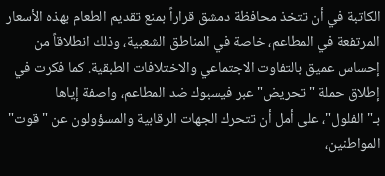الكاتبة في أن تتخذ محافظة دمشق قراراً بمنع تقديم الطعام بهذه الأسعار المرتفعة في المطاعم، خاصة في المناطق الشعبية، وذلك انطلاقاً من إحساس عميق بالتفاوت الاجتماعي والاختلافات الطبقية. كما فكرت في إطلاق حملة "تحريض" عبر فيسبوك ضد المطاعم، واصفة إياها بـ"الفلول"، على أمل أن تتحرك الجهات الرقابية والمسؤولون عن "قوت" المواطنين،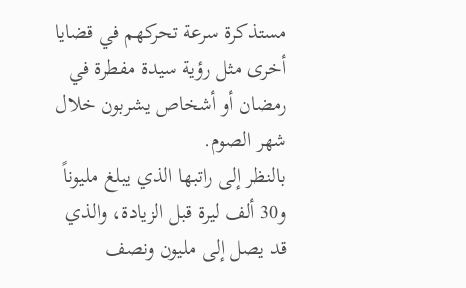مستذكرة سرعة تحركهم في قضايا أخرى مثل رؤية سيدة مفطرة في رمضان أو أشخاص يشربون خلال شهر الصوم.
بالنظر إلى راتبها الذي يبلغ مليوناً و30 ألف ليرة قبل الزيادة، والذي قد يصل إلى مليون ونصف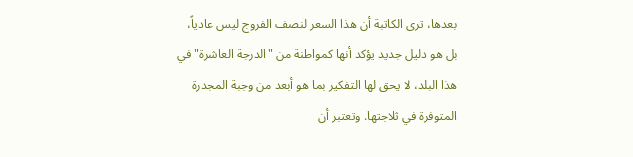بعدها، ترى الكاتبة أن هذا السعر لنصف الفروج ليس عادياً، بل هو دليل جديد يؤكد أنها كمواطنة من "الدرجة العاشرة" في هذا البلد، لا يحق لها التفكير بما هو أبعد من وجبة المجدرة المتوفرة في ثلاجتها. وتعتبر أن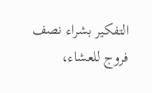التفكير بشراء نصف فروج للعشاء،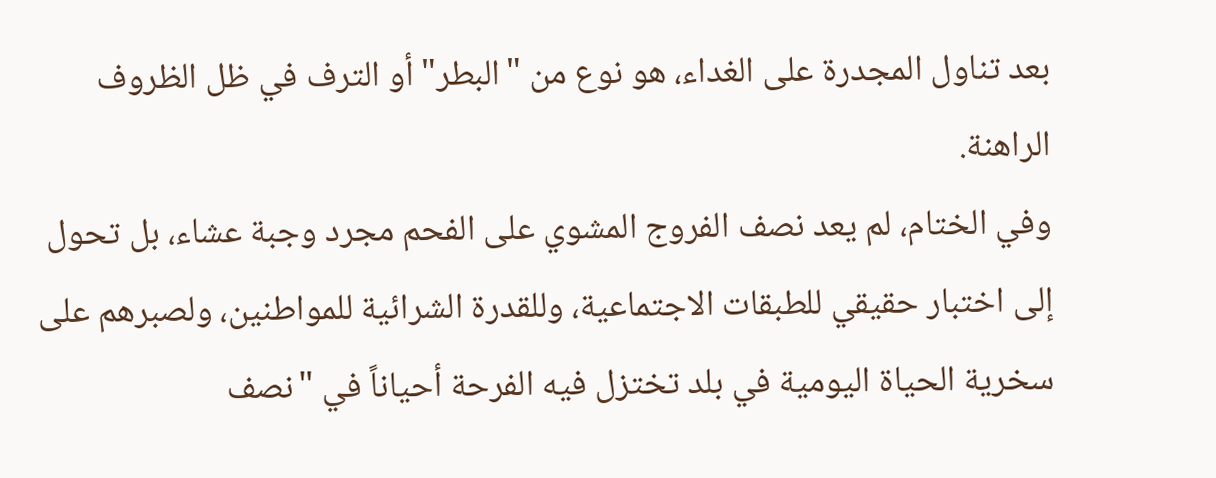بعد تناول المجدرة على الغداء، هو نوع من "البطر" أو الترف في ظل الظروف الراهنة.
وفي الختام، لم يعد نصف الفروج المشوي على الفحم مجرد وجبة عشاء، بل تحول إلى اختبار حقيقي للطبقات الاجتماعية، وللقدرة الشرائية للمواطنين، ولصبرهم على سخرية الحياة اليومية في بلد تختزل فيه الفرحة أحياناً في "نصف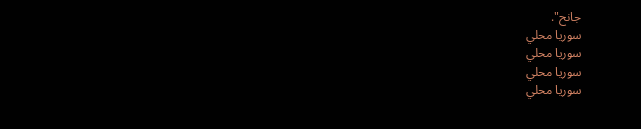جانح".
سوريا محلي
سوريا محلي
سوريا محلي
سوريا محلي